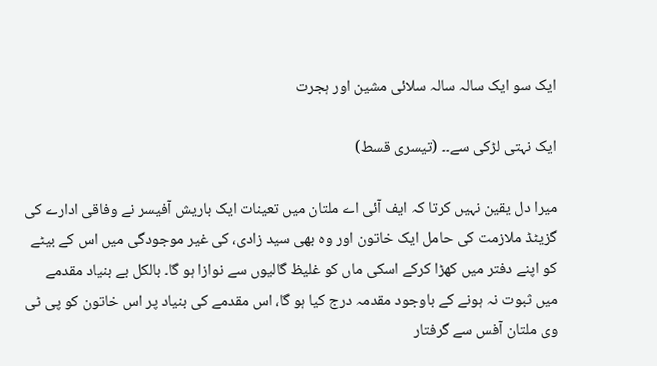ایک سو ایک سالہ سالہ سلائی مشین اور ہجرت

ایک نہتی لڑکی سے۔۔ (تیسری قسط)

میرا دل یقین نہیں کرتا کہ ایف آئی اے ملتان میں تعینات ایک باریش آفیسر نے وفاقی ادارے کی گزیٹڈ ملازمت کی حامل ایک خاتون اور وہ بھی سید زادی، کی غیر موجودگی میں اس کے بیٹے کو اپنے دفتر میں کھڑا کرکے اسکی ماں کو غلیظ گالیوں سے نوازا ہو گا۔ بالکل بے بنیاد مقدمے میں ثبوت نہ ہونے کے باوجود مقدمہ درج کیا ہو گا، اس مقدمے کی بنیاد پر اس خاتون کو پی ٹی وی ملتان آفس سے گرفتار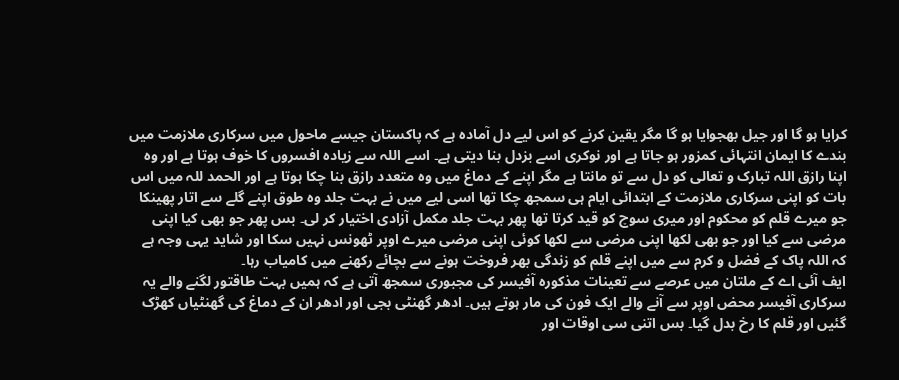کرایا ہو گا اور جیل بھجوایا ہو گا مگر یقین کرنے کو اس لیے دل آمادہ ہے کہ پاکستان جیسے ماحول میں سرکاری ملازمت میں بندے کا ایمان انتہائی کمزور ہو جاتا ہے اور نوکری اسے بزدل بنا دیتی ہے۔ اسے اللہ سے زیادہ افسروں کا خوف ہوتا ہے اور وہ اپنا رازق اللہ تبارک و تعالی کو دل سے تو مانتا ہے مگر اپنے کے دماغ میں وہ متعدد رازق بنا چکا ہوتا ہے اور الحمد للہ میں اس بات کو اپنی سرکاری ملازمت کے ابتدائی ایام ہی سمجھ چکا تھا اسی لیے میں نے بہت جلد وہ طوق اپنے گلے سے اتار پھینکا جو میرے قلم کو محکوم اور میری سوچ کو قید کرتا تھا پھر بہت جلد مکمل آزادی اختیار کر لی۔ بس پھر جو بھی کیا اپنی مرضی سے کیا اور جو بھی لکھا اپنی مرضی سے لکھا کوئی اپنی مرضی میرے اوپر ٹھونس نہیں سکا اور شاید یہی وجہ ہے کہ اللہ پاک کے فضل و کرم سے میں اپنے قلم کو زندگی بھر فروخت ہونے سے بچائے رکھنے میں کامیاب رہا۔
ایف آئی اے کے ملتان میں عرصے سے تعینات مذکورہ آفیسر کی مجبوری سمجھ آتی ہے کہ ہمیں بہت طاقتور لگنے والے یہ سرکاری آفیسر محض اوپر سے آنے والے ایک فون کی مار ہوتے ہیں۔ ادھر گھنٹی بجی اور ادھر ان کے دماغ کی گھنٹیاں کھڑک گئیں اور قلم کا رخ بدل گیا۔ بس اتنی سی اوقات اور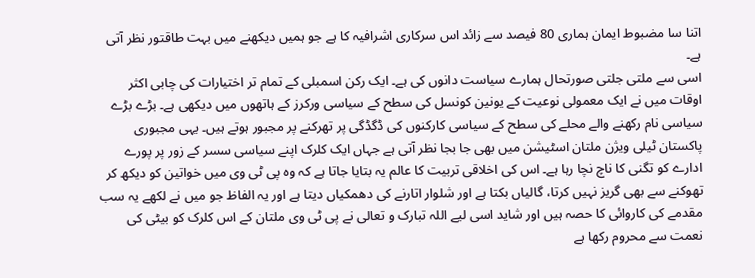اتنا سا مضبوط ایمان ہماری 80 فیصد سے زائد اس سرکاری اشرافیہ کا ہے جو ہمیں دیکھنے میں بہت طاقتور نظر آتی ہے۔
اسی سے ملتی جلتی صورتحال ہمارے سیاست دانوں کی ہے۔ ایک رکن اسمبلی کے تمام تر اختیارات کی چابی اکثر اوقات میں نے ایک معمولی نوعیت کے یونین کونسل کی سطح کے سیاسی ورکرز کے ہاتھوں میں دیکھی ہے۔ بڑے بڑے سیاسی نام رکھنے والے محلے کی سطح کے سیاسی کارکنوں کی ڈگڈگی پر تھرکنے پر مجبور ہوتے ہیں۔ یہی مجبوری پاکستان ٹیلی ویژن ملتان اسٹیشن میں بھی جا بجا نظر آتی ہے جہاں ایک کلرک اپنے سیاسی سسر کے زور پر پورے ادارے کو تگنی کا ناچ نچا رہا ہے۔ اس کی اخلاقی تربیت کا عالم یہ بتایا جاتا ہے کہ وہ پی ٹی وی میں خواتین کو دیکھ کر تھوکنے سے بھی گریز نہیں کرتا، گالیاں بکتا ہے اور شلوار اتارنے کی دھمکیاں دیتا ہے اور یہ الفاظ جو میں نے لکھے یہ سب مقدمے کی کاروائی کا حصہ ہیں اور شاید اسی لیے اللہ تبارک و تعالی نے پی ٹی وی ملتان کے اس کلرک کو بیٹی کی نعمت سے محروم رکھا ہے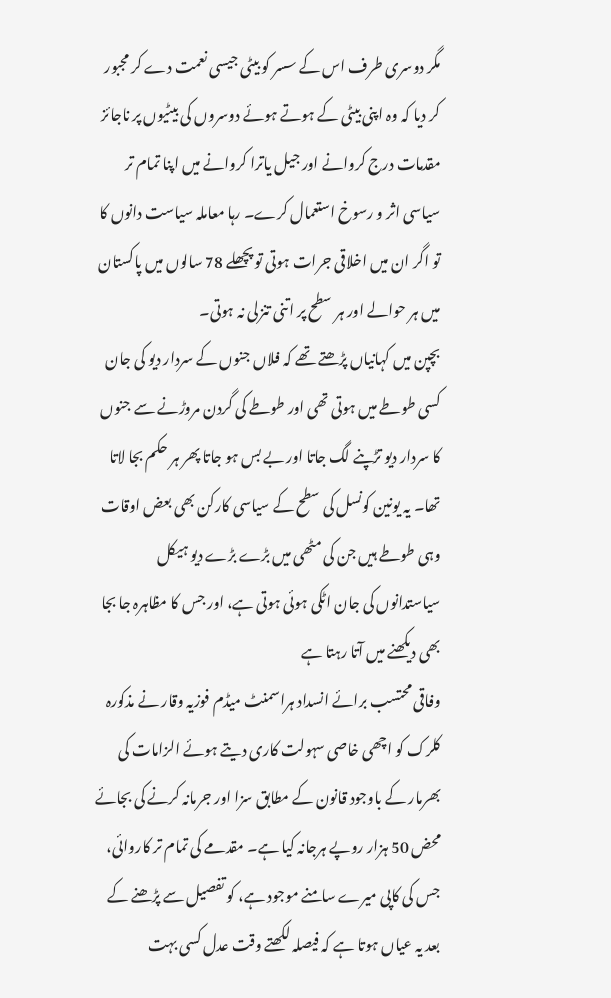مگر دوسری طرف اس کے سسر کو بیٹی جیسی نعمت دے کر مجبور کر دیا کہ وہ اپنی بیٹی کے ہوتے ہوئے دوسروں کی بیٹیوں پر ناجائز مقدمات درج کروانے اور جیل یاترا کروانے میں اپنا تمام تر سیاسی اثر و رسوخ استعمال کرے۔ رہا معاملہ سیاست دانوں کا تو اگر ان میں اخلاقی جرات ہوتی تو پچھلے 78 سالوں میں پاکستان میں ہر حوالے اور ہر سطح پر اتنی تنزلی نہ ہوتی۔
بچپن میں کہانیاں پڑھتے تھے کہ فلاں جنوں کے سردار دیو کی جان کسی طوطے میں ہوتی تھی اور طوطے کی گردن مروڑنے سے جنوں کا سردار دیو تڑپنے لگ جاتا اور بے بس ہو جاتا پھر ہر حکم بجا لاتا تھا۔ یہ یونین کونسل کی سطح کے سیاسی کارکن بھی بعض اوقات وہی طوطے ہیں جن کی مٹھی میں بڑے بڑے دیو ہیکل سیاستدانوں کی جان اٹکی ہوئی ہوتی ہے، اور جس کا مظاہرہ جا بجا بھی دیکھنے میں آتا رہتا ہے
وفاقی محتسب برائے انسداد ہراسمنٹ میڈم فوزیہ وقار نے مذکورہ کلرک کو اچھی خاصی سہولت کاری دیتے ہوئے الزامات کی بھرمار کے باوجود قانون کے مطابق سزا اور جرمانہ کرنے کی بجائے محض 50 ہزار روپے ہرجانہ کیا ہے۔ مقدمے کی تمام تر کاروائی، جس کی کاپی میرے سامنے موجود ہے، کو تفصیل سے پڑھنے کے بعد یہ عیاں ہوتا ہے کہ فیصلہ لکھتے وقت عدل کسی بہت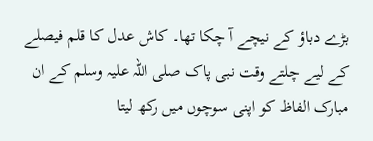بڑے دباؤ کے نیچے آ چکا تھا۔ کاش عدل کا قلم فیصلے کے لیے چلتے وقت نبی پاک صلی اللہ علیہ وسلم کے ان مبارک الفاظ کو اپنی سوچوں میں رکھ لیتا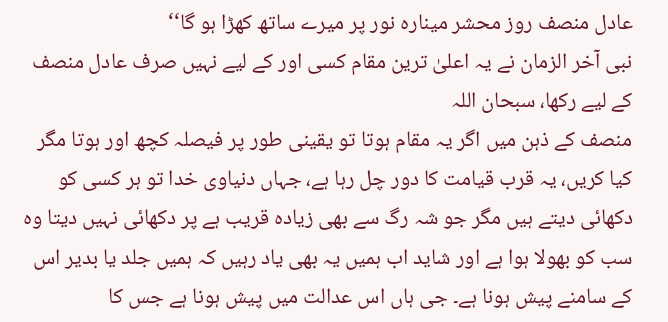عادل منصف روز محشر مینارہ نور پر میرے ساتھ کھڑا ہو گا‘‘
نبی آخر الزمان نے یہ اعلیٰ ترین مقام کسی اور کے لیے نہیں صرف عادل منصف کے لیے رکھا، سبحان اللہ
منصف کے ذہن میں اگر یہ مقام ہوتا تو یقینی طور پر فیصلہ کچھ اور ہوتا مگر کیا کریں، یہ قرب قیامت کا دور چل رہا ہے، جہاں دنیاوی خدا تو ہر کسی کو دکھائی دیتے ہیں مگر جو شہ رگ سے بھی زیادہ قریب ہے پر دکھائی نہیں دیتا وہ سب کو بھولا ہوا ہے اور شاید اب ہمیں یہ بھی یاد رہیں کہ ہمیں جلد یا بدیر اس کے سامنے پیش ہونا ہے۔ جی ہاں اس عدالت میں پیش ہونا ہے جس کا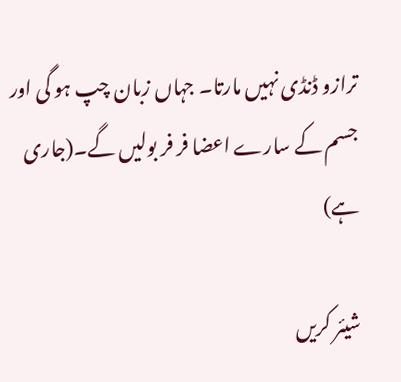ترازو ڈنڈی نہیں مارتا۔ جہاں زبان چپ ہو گی اور جسم کے سارے اعضا فر فر بولیں گے۔(جاری ہے)

شیئر کریں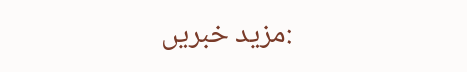:مزید خبریں